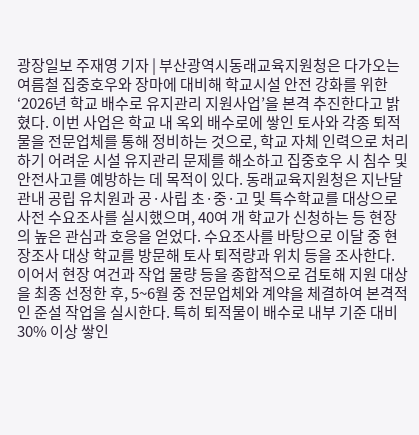광장일보 주재영 기자 | 부산광역시동래교육지원청은 다가오는 여름철 집중호우와 장마에 대비해 학교시설 안전 강화를 위한 ‘2026년 학교 배수로 유지관리 지원사업’을 본격 추진한다고 밝혔다. 이번 사업은 학교 내 옥외 배수로에 쌓인 토사와 각종 퇴적물을 전문업체를 통해 정비하는 것으로, 학교 자체 인력으로 처리하기 어려운 시설 유지관리 문제를 해소하고 집중호우 시 침수 및 안전사고를 예방하는 데 목적이 있다. 동래교육지원청은 지난달 관내 공립 유치원과 공·사립 초·중·고 및 특수학교를 대상으로 사전 수요조사를 실시했으며, 40여 개 학교가 신청하는 등 현장의 높은 관심과 호응을 얻었다. 수요조사를 바탕으로 이달 중 현장조사 대상 학교를 방문해 토사 퇴적량과 위치 등을 조사한다. 이어서 현장 여건과 작업 물량 등을 종합적으로 검토해 지원 대상을 최종 선정한 후, 5~6월 중 전문업체와 계약을 체결하여 본격적인 준설 작업을 실시한다. 특히 퇴적물이 배수로 내부 기준 대비 30% 이상 쌓인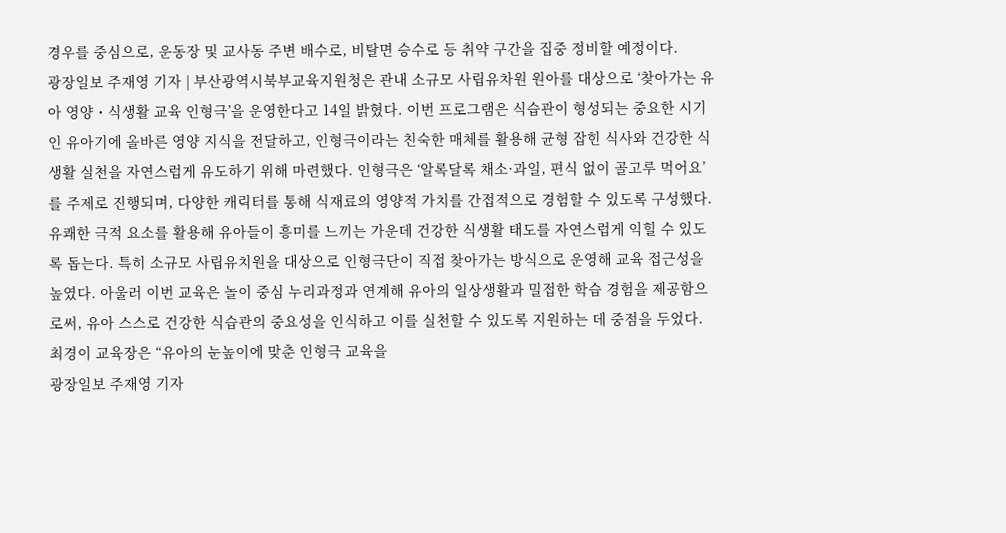경우를 중심으로, 운동장 및 교사동 주변 배수로, 비탈면 승수로 등 취약 구간을 집중 정비할 예정이다.
광장일보 주재영 기자 | 부산광역시북부교육지원청은 관내 소규모 사립유차원 원아를 대상으로 ‘찾아가는 유아 영양・식생활 교육 인형극’을 운영한다고 14일 밝혔다. 이번 프로그램은 식습관이 형성되는 중요한 시기인 유아기에 올바른 영양 지식을 전달하고, 인형극이라는 친숙한 매체를 활용해 균형 잡힌 식사와 건강한 식생활 실천을 자연스럽게 유도하기 위해 마련했다. 인형극은 ‘알록달록 채소·과일, 편식 없이 골고루 먹어요’를 주제로 진행되며, 다양한 캐릭터를 통해 식재료의 영양적 가치를 간접적으로 경험할 수 있도록 구성했다. 유쾌한 극적 요소를 활용해 유아들이 흥미를 느끼는 가운데 건강한 식생활 태도를 자연스럽게 익힐 수 있도록 돕는다. 특히 소규모 사립유치원을 대상으로 인형극단이 직접 찾아가는 방식으로 운영해 교육 접근성을 높였다. 아울러 이번 교육은 놀이 중심 누리과정과 연계해 유아의 일상생활과 밀접한 학습 경험을 제공함으로써, 유아 스스로 건강한 식습관의 중요성을 인식하고 이를 실천할 수 있도록 지원하는 데 중점을 두었다. 최경이 교육장은 “유아의 눈높이에 맞춘 인형극 교육을
광장일보 주재영 기자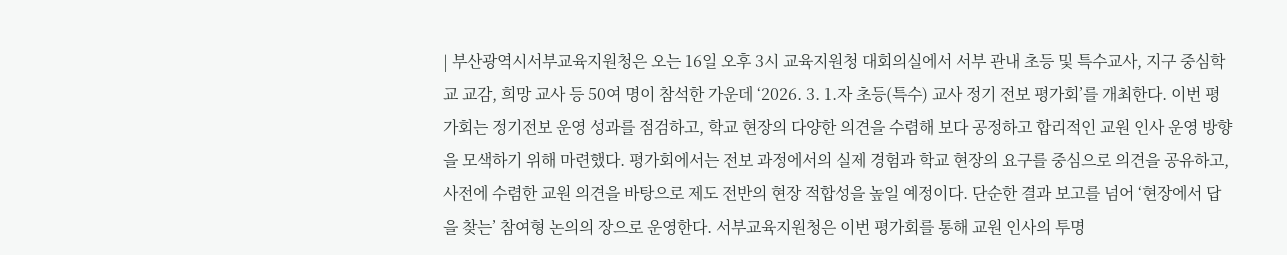| 부산광역시서부교육지원청은 오는 16일 오후 3시 교육지원청 대회의실에서 서부 관내 초등 및 특수교사, 지구 중심학교 교감, 희망 교사 등 50여 명이 참석한 가운데 ‘2026. 3. 1.자 초등(특수) 교사 정기 전보 평가회’를 개최한다. 이번 평가회는 정기전보 운영 성과를 점검하고, 학교 현장의 다양한 의견을 수렴해 보다 공정하고 합리적인 교원 인사 운영 방향을 모색하기 위해 마련했다. 평가회에서는 전보 과정에서의 실제 경험과 학교 현장의 요구를 중심으로 의견을 공유하고, 사전에 수렴한 교원 의견을 바탕으로 제도 전반의 현장 적합성을 높일 예정이다. 단순한 결과 보고를 넘어 ‘현장에서 답을 찾는’ 참여형 논의의 장으로 운영한다. 서부교육지원청은 이번 평가회를 통해 교원 인사의 투명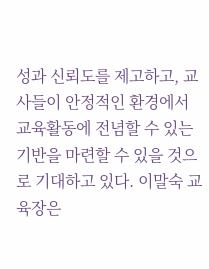성과 신뢰도를 제고하고, 교사들이 안정적인 환경에서 교육활동에 전념할 수 있는 기반을 마련할 수 있을 것으로 기대하고 있다. 이말숙 교육장은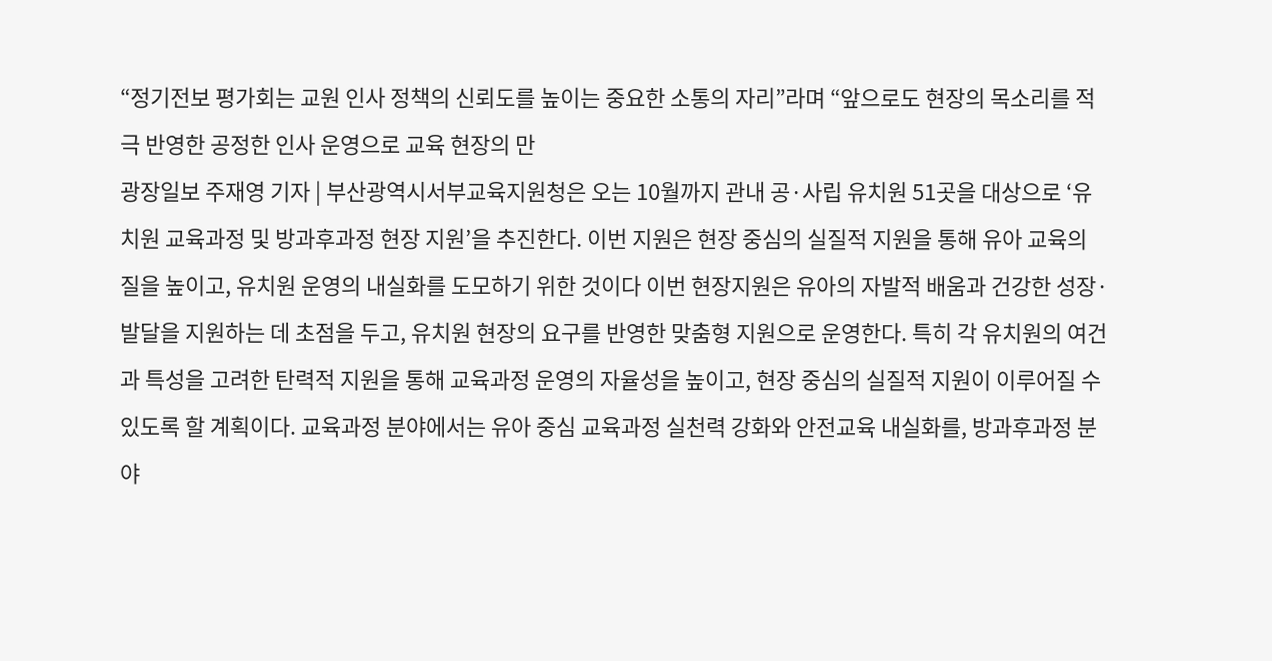“정기전보 평가회는 교원 인사 정책의 신뢰도를 높이는 중요한 소통의 자리”라며 “앞으로도 현장의 목소리를 적극 반영한 공정한 인사 운영으로 교육 현장의 만
광장일보 주재영 기자 | 부산광역시서부교육지원청은 오는 10월까지 관내 공·사립 유치원 51곳을 대상으로 ‘유치원 교육과정 및 방과후과정 현장 지원’을 추진한다. 이번 지원은 현장 중심의 실질적 지원을 통해 유아 교육의 질을 높이고, 유치원 운영의 내실화를 도모하기 위한 것이다 이번 현장지원은 유아의 자발적 배움과 건강한 성장·발달을 지원하는 데 초점을 두고, 유치원 현장의 요구를 반영한 맞춤형 지원으로 운영한다. 특히 각 유치원의 여건과 특성을 고려한 탄력적 지원을 통해 교육과정 운영의 자율성을 높이고, 현장 중심의 실질적 지원이 이루어질 수 있도록 할 계획이다. 교육과정 분야에서는 유아 중심 교육과정 실천력 강화와 안전교육 내실화를, 방과후과정 분야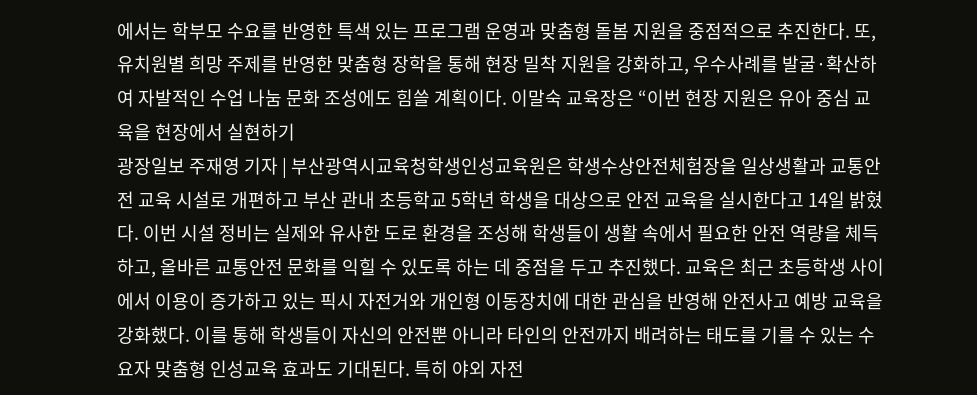에서는 학부모 수요를 반영한 특색 있는 프로그램 운영과 맞춤형 돌봄 지원을 중점적으로 추진한다. 또, 유치원별 희망 주제를 반영한 맞춤형 장학을 통해 현장 밀착 지원을 강화하고, 우수사례를 발굴·확산하여 자발적인 수업 나눔 문화 조성에도 힘쓸 계획이다. 이말숙 교육장은 “이번 현장 지원은 유아 중심 교육을 현장에서 실현하기
광장일보 주재영 기자 | 부산광역시교육청학생인성교육원은 학생수상안전체험장을 일상생활과 교통안전 교육 시설로 개편하고 부산 관내 초등학교 5학년 학생을 대상으로 안전 교육을 실시한다고 14일 밝혔다. 이번 시설 정비는 실제와 유사한 도로 환경을 조성해 학생들이 생활 속에서 필요한 안전 역량을 체득하고, 올바른 교통안전 문화를 익힐 수 있도록 하는 데 중점을 두고 추진했다. 교육은 최근 초등학생 사이에서 이용이 증가하고 있는 픽시 자전거와 개인형 이동장치에 대한 관심을 반영해 안전사고 예방 교육을 강화했다. 이를 통해 학생들이 자신의 안전뿐 아니라 타인의 안전까지 배려하는 태도를 기를 수 있는 수요자 맞춤형 인성교육 효과도 기대된다. 특히 야외 자전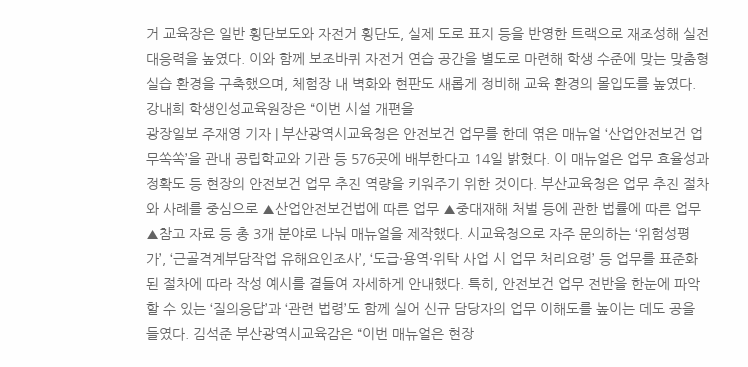거 교육장은 일반 횡단보도와 자전거 횡단도, 실제 도로 표지 등을 반영한 트랙으로 재조성해 실전 대응력을 높였다. 이와 함께 보조바퀴 자전거 연습 공간을 별도로 마련해 학생 수준에 맞는 맞춤형 실습 환경을 구축했으며, 체험장 내 벽화와 현판도 새롭게 정비해 교육 환경의 몰입도를 높였다. 강내희 학생인성교육원장은 “이번 시설 개편을
광장일보 주재영 기자 | 부산광역시교육청은 안전보건 업무를 한데 엮은 매뉴얼 ‘산업안전보건 업무쏙쏙’을 관내 공립학교와 기관 등 576곳에 배부한다고 14일 밝혔다. 이 매뉴얼은 업무 효율성과 정확도 등 현장의 안전보건 업무 추진 역량을 키워주기 위한 것이다. 부산교육청은 업무 추진 절차와 사례를 중심으로 ▲산업안전보건법에 따른 업무 ▲중대재해 처벌 등에 관한 법률에 따른 업무 ▲참고 자료 등 총 3개 분야로 나눠 매뉴얼을 제작했다. 시교육청으로 자주 문의하는 ‘위험성평가’, ‘근골격계부담작업 유해요인조사’, ‘도급·용역·위탁 사업 시 업무 처리요령’ 등 업무를 표준화된 절차에 따라 작성 예시를 곁들여 자세하게 안내했다. 특히, 안전보건 업무 전반을 한눈에 파악할 수 있는 ‘질의응답’과 ‘관련 법령’도 함께 실어 신규 담당자의 업무 이해도를 높이는 데도 공을 들였다. 김석준 부산광역시교육감은 “이번 매뉴얼은 현장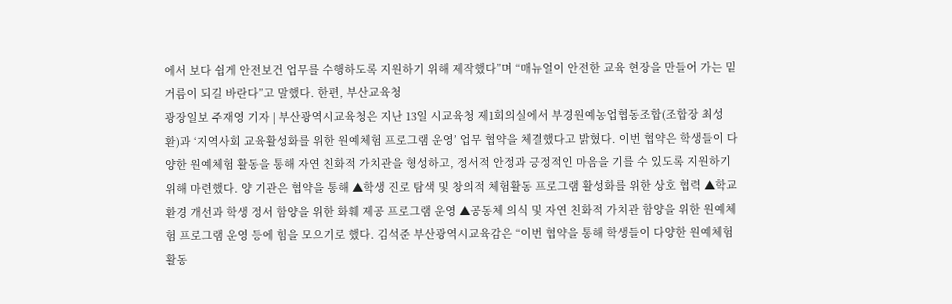에서 보다 쉽게 안전보건 업무를 수행하도록 지원하기 위해 제작했다”며 “매뉴얼이 안전한 교육 현장을 만들어 가는 밑거름이 되길 바란다”고 말했다. 한편, 부산교육청
광장일보 주재영 기자 | 부산광역시교육청은 지난 13일 시교육청 제1회의실에서 부경원예농업협동조합(조합장 최성환)과 ‘지역사회 교육활성화를 위한 원예체험 프로그램 운영’ 업무 협약을 체결했다고 밝혔다. 이번 협약은 학생들이 다양한 원예체험 활동을 통해 자연 친화적 가치관을 형성하고, 정서적 안정과 긍정적인 마음을 기를 수 있도록 지원하기 위해 마련했다. 양 기관은 협약을 통해 ▲학생 진로 탐색 및 창의적 체험활동 프로그램 활성화를 위한 상호 협력 ▲학교 환경 개선과 학생 정서 함양을 위한 화훼 제공 프로그램 운영 ▲공동체 의식 및 자연 친화적 가치관 함양을 위한 원예체험 프로그램 운영 등에 힘을 모으기로 했다. 김석준 부산광역시교육감은 “이번 협약을 통해 학생들이 다양한 원예체험 활동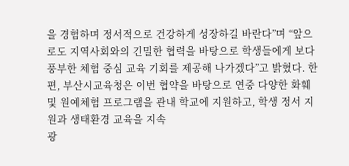을 경험하며 정서적으로 건강하게 성장하길 바란다”며 “앞으로도 지역사회와의 긴밀한 협력을 바탕으로 학생들에게 보다 풍부한 체험 중심 교육 기회를 제공해 나가겠다”고 밝혔다. 한편, 부산시교육청은 이번 협약을 바탕으로 연중 다양한 화훼 및 원예체험 프로그램을 관내 학교에 지원하고, 학생 정서 지원과 생태환경 교육을 지속
광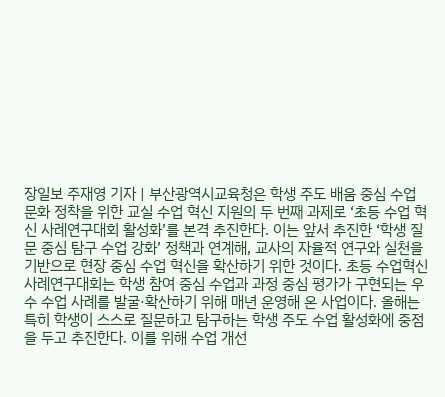장일보 주재영 기자 | 부산광역시교육청은 학생 주도 배움 중심 수업 문화 정착을 위한 교실 수업 혁신 지원의 두 번째 과제로 ‘초등 수업 혁신 사례연구대회 활성화’를 본격 추진한다. 이는 앞서 추진한 ‘학생 질문 중심 탐구 수업 강화’ 정책과 연계해, 교사의 자율적 연구와 실천을 기반으로 현장 중심 수업 혁신을 확산하기 위한 것이다. 초등 수업혁신사례연구대회는 학생 참여 중심 수업과 과정 중심 평가가 구현되는 우수 수업 사례를 발굴·확산하기 위해 매년 운영해 온 사업이다. 올해는 특히 학생이 스스로 질문하고 탐구하는 학생 주도 수업 활성화에 중점을 두고 추진한다. 이를 위해 수업 개선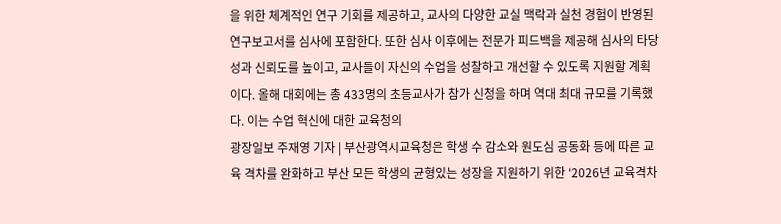을 위한 체계적인 연구 기회를 제공하고, 교사의 다양한 교실 맥락과 실천 경험이 반영된 연구보고서를 심사에 포함한다. 또한 심사 이후에는 전문가 피드백을 제공해 심사의 타당성과 신뢰도를 높이고, 교사들이 자신의 수업을 성찰하고 개선할 수 있도록 지원할 계획이다. 올해 대회에는 총 433명의 초등교사가 참가 신청을 하며 역대 최대 규모를 기록했다. 이는 수업 혁신에 대한 교육청의
광장일보 주재영 기자 | 부산광역시교육청은 학생 수 감소와 원도심 공동화 등에 따른 교육 격차를 완화하고 부산 모든 학생의 균형있는 성장을 지원하기 위한 ‘2026년 교육격차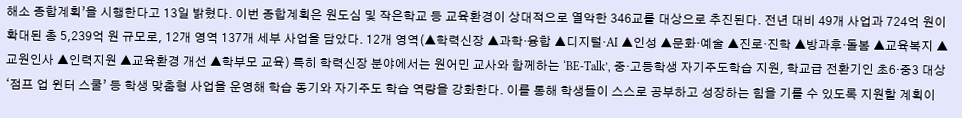해소 종합계획’을 시행한다고 13일 밝혔다. 이번 종합계획은 원도심 및 작은학교 등 교육환경이 상대적으로 열악한 346교를 대상으로 추진된다. 전년 대비 49개 사업과 724억 원이 확대된 총 5,239억 원 규모로, 12개 영역 137개 세부 사업을 담았다. 12개 영역(▲학력신장 ▲과학·융합 ▲디지털·AI ▲인성 ▲문화·예술 ▲진로·진학 ▲방과후·돌봄 ▲교육복지 ▲교원인사 ▲인력지원 ▲교육환경 개선 ▲학부모 교육) 특히 학력신장 분야에서는 원어민 교사와 함께하는 ‘BE-Talk’, 중·고등학생 자기주도학습 지원, 학교급 전환기인 초6·중3 대상 ‘점프 업 윈터 스쿨’ 등 학생 맞춤형 사업을 운영해 학습 동기와 자기주도 학습 역량을 강화한다. 이를 통해 학생들이 스스로 공부하고 성장하는 힘을 기를 수 있도록 지원할 계획이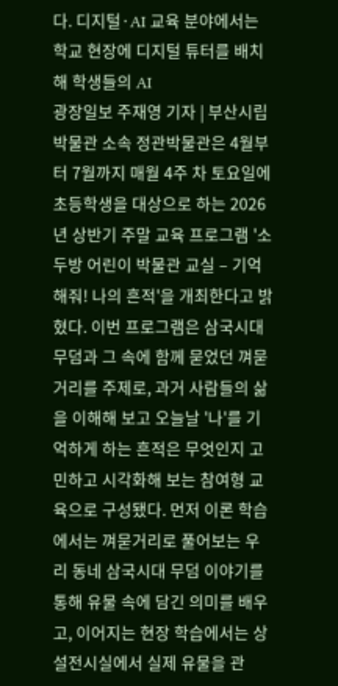다. 디지털·AI 교육 분야에서는 학교 현장에 디지털 튜터를 배치해 학생들의 AI
광장일보 주재영 기자 | 부산시립박물관 소속 정관박물관은 4월부터 7월까지 매월 4주 차 토요일에 초등학생을 대상으로 하는 2026년 상반기 주말 교육 프로그램 '소두방 어린이 박물관 교실 – 기억해줘! 나의 흔적'을 개최한다고 밝혔다. 이번 프로그램은 삼국시대 무덤과 그 속에 함께 묻었던 껴묻거리를 주제로, 과거 사람들의 삶을 이해해 보고 오늘날 '나'를 기억하게 하는 흔적은 무엇인지 고민하고 시각화해 보는 참여형 교육으로 구성됐다. 먼저 이론 학습에서는 껴묻거리로 풀어보는 우리 동네 삼국시대 무덤 이야기를 통해 유물 속에 담긴 의미를 배우고, 이어지는 현장 학습에서는 상설전시실에서 실제 유물을 관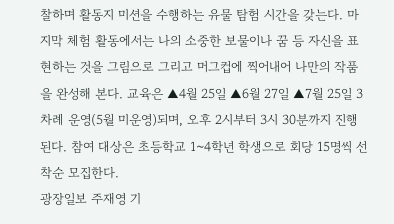찰하며 활동지 미션을 수행하는 유물 탐험 시간을 갖는다. 마지막 체험 활동에서는 나의 소중한 보물이나 꿈 등 자신을 표현하는 것을 그림으로 그리고 머그컵에 찍어내어 나만의 작품을 완성해 본다. 교육은 ▲4월 25일 ▲6월 27일 ▲7월 25일 3차례 운영(5월 미운영)되며, 오후 2시부터 3시 30분까지 진행된다. 참여 대상은 초등학교 1~4학년 학생으로 회당 15명씩 선착순 모집한다.
광장일보 주재영 기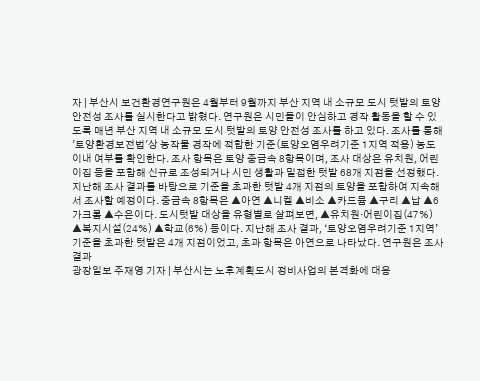자 | 부산시 보건환경연구원은 4월부터 9월까지 부산 지역 내 소규모 도시 텃밭의 토양 안전성 조사를 실시한다고 밝혔다. 연구원은 시민들이 안심하고 경작 활동을 할 수 있도록 매년 부산 지역 내 소규모 도시 텃밭의 토양 안전성 조사를 하고 있다. 조사를 통해 '토양환경보전법'상 농작물 경작에 적합한 기준(토양오염우려기준 1지역 적용) 농도 이내 여부를 확인한다. 조사 항목은 토양 중금속 8항목이며, 조사 대상은 유치원, 어린이집 등을 포함해 신규로 조성되거나 시민 생활과 밀접한 텃밭 68개 지점을 선정했다. 지난해 조사 결과를 바탕으로 기준을 초과한 텃밭 4개 지점의 토양을 포함하여 지속해서 조사할 예정이다. 중금속 8항목은 ▲아연 ▲니켈 ▲비소 ▲카드뮴 ▲구리 ▲납 ▲6가크롬 ▲수은이다. 도시텃밭 대상을 유형별로 살펴보면, ▲유치원·어린이집(47%) ▲복지시설(24%) ▲학교(6%) 등이다. 지난해 조사 결과, ‘토양오염우려기준 1지역’ 기준을 초과한 텃밭은 4개 지점이었고, 초과 항목은 아연으로 나타났다. 연구원은 조사 결과
광장일보 주재영 기자 | 부산시는 노후계획도시 정비사업의 본격화에 대응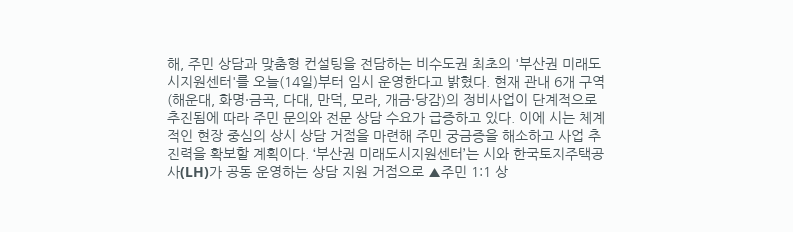해, 주민 상담과 맞춤형 컨설팅을 전담하는 비수도권 최초의 '부산권 미래도시지원센터'를 오늘(14일)부터 임시 운영한다고 밝혔다. 현재 관내 6개 구역(해운대, 화명·금곡, 다대, 만덕, 모라, 개금·당감)의 정비사업이 단계적으로 추진됨에 따라 주민 문의와 전문 상담 수요가 급증하고 있다. 이에 시는 체계적인 현장 중심의 상시 상담 거점을 마련해 주민 궁금증을 해소하고 사업 추진력을 확보할 계획이다. ‘부산권 미래도시지원센터’는 시와 한국토지주택공사(LH)가 공동 운영하는 상담 지원 거점으로 ▲주민 1:1 상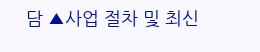담 ▲사업 절차 및 최신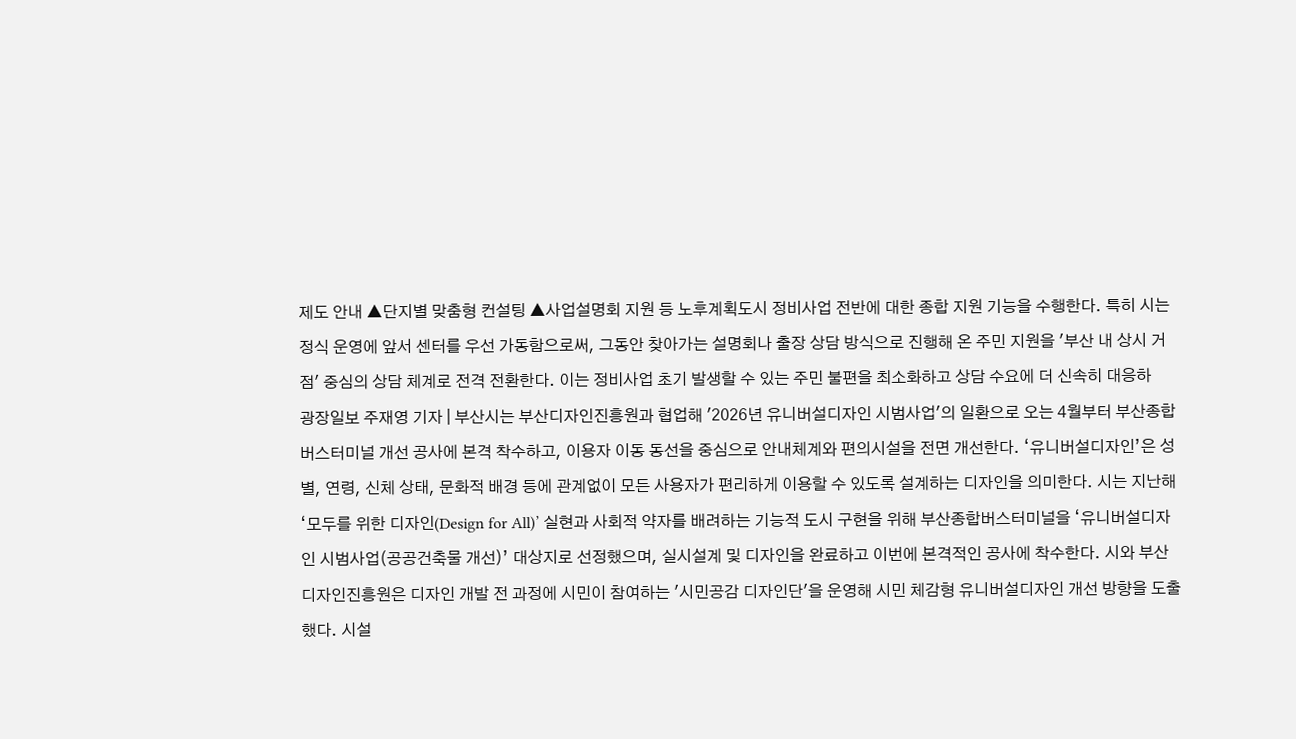제도 안내 ▲단지별 맞춤형 컨설팅 ▲사업설명회 지원 등 노후계획도시 정비사업 전반에 대한 종합 지원 기능을 수행한다. 특히 시는 정식 운영에 앞서 센터를 우선 가동함으로써, 그동안 찾아가는 설명회나 출장 상담 방식으로 진행해 온 주민 지원을 '부산 내 상시 거점' 중심의 상담 체계로 전격 전환한다. 이는 정비사업 초기 발생할 수 있는 주민 불편을 최소화하고 상담 수요에 더 신속히 대응하
광장일보 주재영 기자 | 부산시는 부산디자인진흥원과 협업해 '2026년 유니버설디자인 시범사업'의 일환으로 오는 4월부터 부산종합버스터미널 개선 공사에 본격 착수하고, 이용자 이동 동선을 중심으로 안내체계와 편의시설을 전면 개선한다. ‘유니버설디자인’은 성별, 연령, 신체 상태, 문화적 배경 등에 관계없이 모든 사용자가 편리하게 이용할 수 있도록 설계하는 디자인을 의미한다. 시는 지난해 ‘모두를 위한 디자인(Design for All)’ 실현과 사회적 약자를 배려하는 기능적 도시 구현을 위해 부산종합버스터미널을 ‘유니버설디자인 시범사업(공공건축물 개선)’ 대상지로 선정했으며, 실시설계 및 디자인을 완료하고 이번에 본격적인 공사에 착수한다. 시와 부산디자인진흥원은 디자인 개발 전 과정에 시민이 참여하는 '시민공감 디자인단'을 운영해 시민 체감형 유니버설디자인 개선 방향을 도출했다. 시설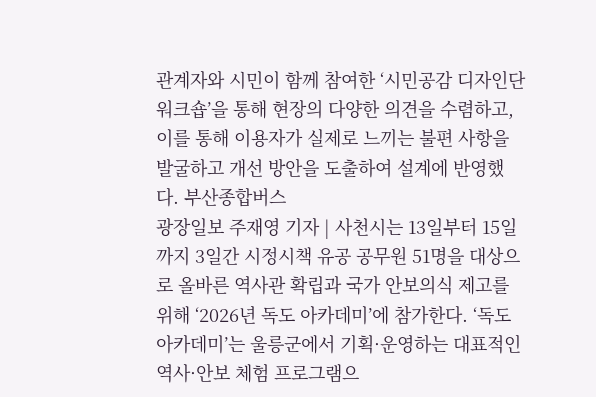관계자와 시민이 함께 참여한 ‘시민공감 디자인단 워크숍’을 통해 현장의 다양한 의견을 수렴하고, 이를 통해 이용자가 실제로 느끼는 불편 사항을 발굴하고 개선 방안을 도출하여 설계에 반영했다. 부산종합버스
광장일보 주재영 기자 | 사천시는 13일부터 15일까지 3일간 시정시책 유공 공무원 51명을 대상으로 올바른 역사관 확립과 국가 안보의식 제고를 위해 ‘2026년 독도 아카데미’에 참가한다. ‘독도 아카데미’는 울릉군에서 기획·운영하는 대표적인 역사·안보 체험 프로그램으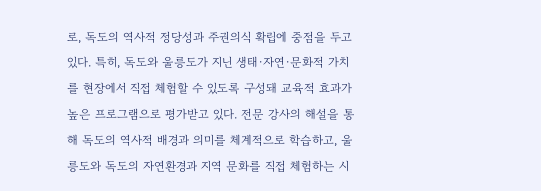로, 독도의 역사적 정당성과 주권의식 확립에 중점을 두고 있다. 특히, 독도와 울릉도가 지닌 생태·자연·문화적 가치를 현장에서 직접 체험할 수 있도록 구성돼 교육적 효과가 높은 프로그램으로 평가받고 있다. 전문 강사의 해설을 통해 독도의 역사적 배경과 의미를 체계적으로 학습하고, 울릉도와 독도의 자연환경과 지역 문화를 직접 체험하는 시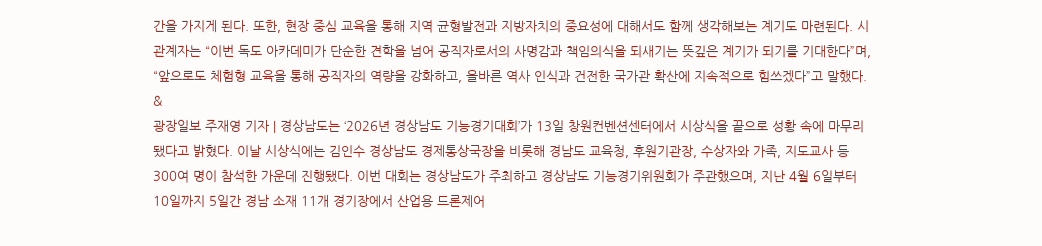간을 가지게 된다. 또한, 현장 중심 교육을 통해 지역 균형발전과 지방자치의 중요성에 대해서도 함께 생각해보는 계기도 마련된다. 시 관계자는 “이번 독도 아카데미가 단순한 견학을 넘어 공직자로서의 사명감과 책임의식을 되새기는 뜻깊은 계기가 되기를 기대한다”며, “앞으로도 체험형 교육을 통해 공직자의 역량을 강화하고, 올바른 역사 인식과 건전한 국가관 확산에 지속적으로 힘쓰겠다”고 말했다. &
광장일보 주재영 기자 | 경상남도는 ‘2026년 경상남도 기능경기대회’가 13일 창원컨벤션센터에서 시상식을 끝으로 성황 속에 마무리됐다고 밝혔다. 이날 시상식에는 김인수 경상남도 경제통상국장을 비롯해 경남도 교육청, 후원기관장, 수상자와 가족, 지도교사 등 300여 명이 참석한 가운데 진행됐다. 이번 대회는 경상남도가 주최하고 경상남도 기능경기위원회가 주관했으며, 지난 4월 6일부터 10일까지 5일간 경남 소재 11개 경기장에서 산업용 드론제어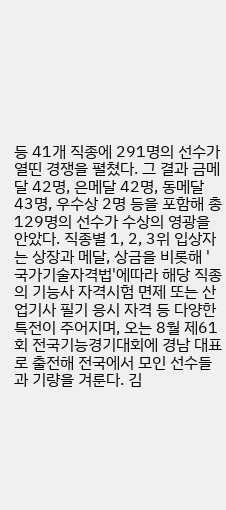등 41개 직종에 291명의 선수가 열띤 경쟁을 펼쳤다. 그 결과 금메달 42명, 은메달 42명, 동메달 43명, 우수상 2명 등을 포함해 총 129명의 선수가 수상의 영광을 안았다. 직종별 1, 2, 3위 입상자는 상장과 메달, 상금을 비롯해 '국가기술자격법'에따라 해당 직종의 기능사 자격시험 면제 또는 산업기사 필기 응시 자격 등 다양한 특전이 주어지며, 오는 8월 제61회 전국기능경기대회에 경남 대표로 출전해 전국에서 모인 선수들과 기량을 겨룬다. 김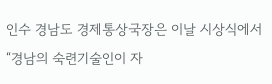인수 경남도 경제통상국장은 이날 시상식에서 “경남의 숙련기술인이 자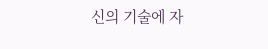신의 기술에 자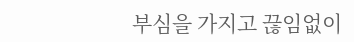부심을 가지고 끊임없이